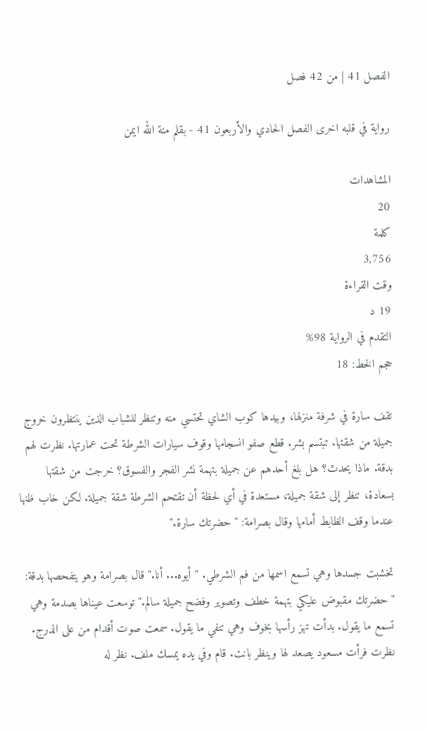الفصل 41 | من 42 فصل

رواية في قلبه اخرى الفصل الحادي والأربعون 41 - بقلم منة الله ايمن

المشاهدات
20
كلمة
3,756
وقت القراءة
19 د
التقدم في الرواية 98%
حجم الخط: 18

تقف سارة في شرفة منزلها، وبيدها كوب الشاي تحتسي منه وتنظر للشباب الذين ينتظرون خروج جميلة من شقتها. تبتسم بشر. قطع صفو انسجامها وقوف سيارات الشرطة تحت عمارتها. نظرت لهم بدقة. ماذا يحدث؟ هل بلغ أحدهم عن جميلة بتهمة نشر الفجر والفسوق؟ خرجت من شقتها بسعادة، تنظر إلى شقة جميلة، مستعدة في أي لحظة أن تقتحم الشرطة شقة جميلة. لكن خاب ظنها عندما وقف الظابط أمامها وقال بصرامة: "حضرتك سارة."

تخشبت جسدها وهي تسمع اسمها من فم الشرطي. "أيوه... أنا." قال بصرامة وهو يتفحصها بدقة: "حضرتك مقبوض عليكي بتهمة خطف وتصوير وفضح جميلة سالم." توسعت عيناها بصدمة وهي تسمع ما يقول. بدأت تهز رأسها بخوف وهي تنفي ما يقول. سمعت صوت أقدام من على الدرج. نظرت فرأت مسعود يصعد لها وينظر بانت. قام وفي يده يمسك ملف. نظر له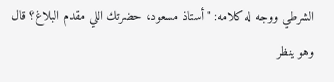الشرطي ووجه له كلامه: "أستاذ مسعود، حضرتك اللي مقدم البلاغ؟ قال وهو ينظر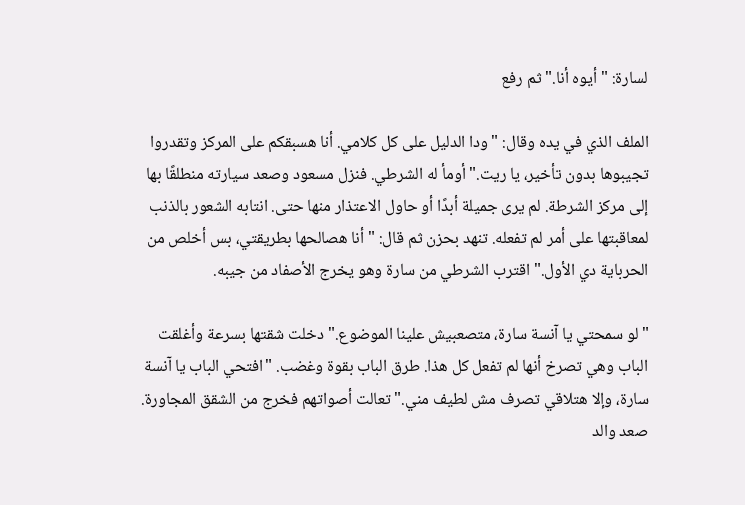لسارة: "أيوه أنا." ثم رفع

الملف الذي في يده وقال: "ودا الدليل على كل كلامي. أنا هسبقكم على المركز وتقدروا تجيبوها بدون تأخير، يا ريت." أومأ له الشرطي. فنزل مسعود وصعد سيارته منطلقًا بها إلى مركز الشرطة. لم يرى جميلة أبدًا أو حاول الاعتذار منها حتى. انتابه الشعور بالذنب لمعاقبتها على أمر لم تفعله. تنهد بحزن ثم قال: "أنا هصالحها بطريقتي، بس أخلص من الحرباية دي الأول." اقترب الشرطي من سارة وهو يخرج الأصفاد من جيبه.

"لو سمحتي يا آنسة سارة، متصعبيش علينا الموضوع." دخلت شقتها بسرعة وأغلقت الباب وهي تصرخ أنها لم تفعل كل هذا. طرق الباب بقوة وغضب. "افتحي الباب يا آنسة سارة، وإلا هتلاقي تصرف مش لطيف مني." تعالت أصواتهم فخرج من الشقق المجاورة. صعد والد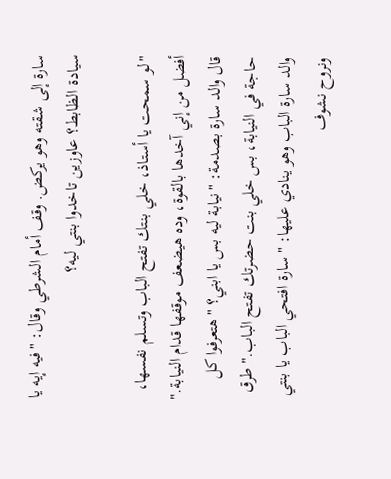سارة إلى شقته وهو يركض. وقف أمام الشرطي وقال: "فيه إيه يا سيادة الظابط؟ عاوزين تاخدوا بنتي ليه؟

"لو سمحت يا أستاذ، خلي بنتك تفتح الباب وتسلم نفسها، أفضل من إني آخدها بالقوة، وده هيضعف موقفها قدام النيابة." قال والد سارة بصدمة: "نيابة ليه بس يا ابني؟ "هتعرفوا كل حاجة في النيابة، بس خلي بنت حضرتك تفتح الباب." طرق والد سارة الباب وهو ينادي عليها: "سارة افتحي الباب يا بنتي ونروح نشوف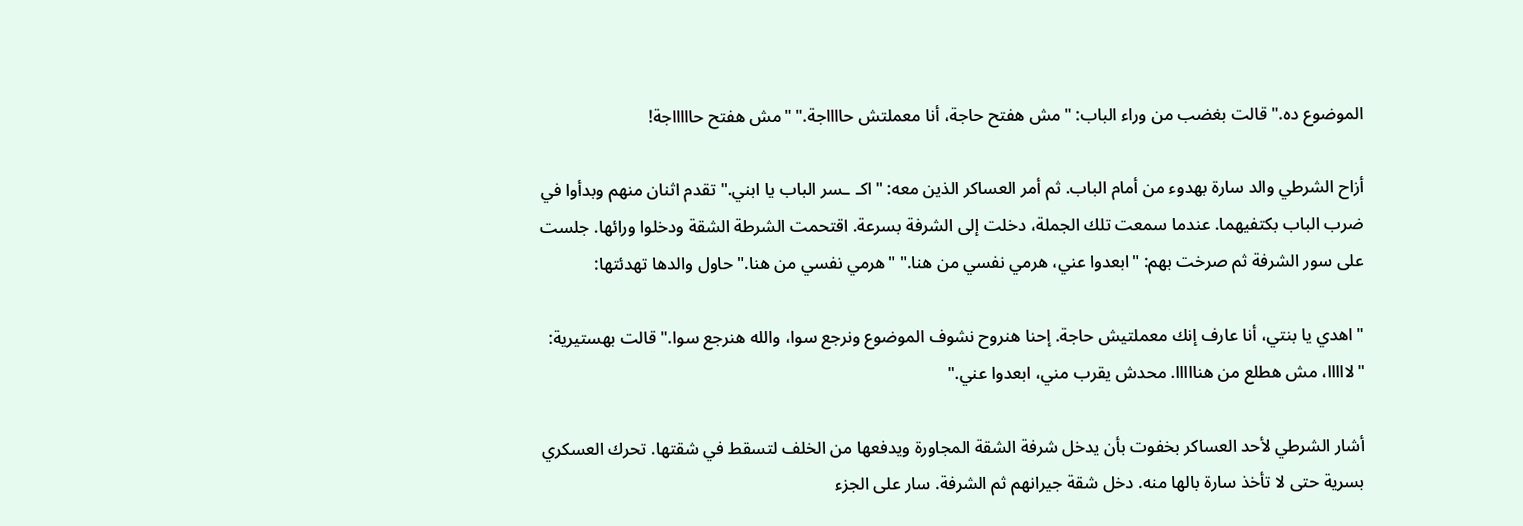الموضوع ده." قالت بغضب من وراء الباب: "مش هفتح حاجة، أنا معملتش حااااجة." "مش هفتح حاااااجة!

أزاح الشرطي والد سارة بهدوء من أمام الباب. ثم أمر العساكر الذين معه: "اكـ ـسر الباب يا ابني." تقدم اثنان منهم وبدأوا في ضرب الباب بكتفيهما. عندما سمعت تلك الجملة، دخلت إلى الشرفة بسرعة. اقتحمت الشرطة الشقة ودخلوا ورائها. جلست على سور الشرفة ثم صرخت بهم: "ابعدوا عني، هرمي نفسي من هنا." "هرمي نفسي من هنا." حاول والدها تهدئتها:

"اهدي يا بنتي، أنا عارف إنك معملتيش حاجة. إحنا هنروح نشوف الموضوع ونرجع سوا، والله هنرجع سوا." قالت بهستيرية: "لااااا، مش هطلع من هنااااا. محدش يقرب مني، ابعدوا عني."

أشار الشرطي لأحد العساكر بخفوت بأن يدخل شرفة الشقة المجاورة ويدفعها من الخلف لتسقط في شقتها. تحرك العسكري بسرية حتى لا تأخذ سارة بالها منه. دخل شقة جيرانهم ثم الشرفة. سار على الجزء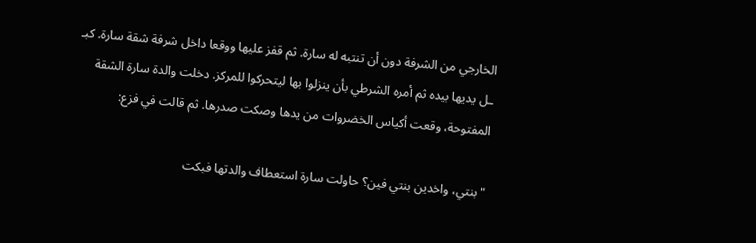الخارجي من الشرفة دون أن تنتبه له سارة. ثم قفز عليها ووقعا داخل شرفة شقة سارة. كبـ ـل يديها بيده ثم أمره الشرطي بأن ينزلوا بها ليتحركوا للمركز. دخلت والدة سارة الشقة المفتوحة، وقعت أكياس الخضروات من يدها وصكت صدرها. ثم قالت في فزع:

"بنتي، واخدين بنتي فين؟ حاولت سارة استعطاف والدتها فبكت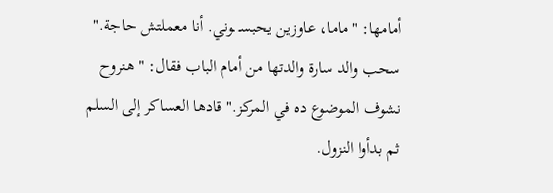أمامها: "ماما، عاوزين يحبسـ ـوني. أنا معملتش حاجة." سحب والد سارة والدتها من أمام الباب فقال: "هنروح نشوف الموضوع ده في المركز." قادها العساكر إلى السلم ثم بدأوا النزول.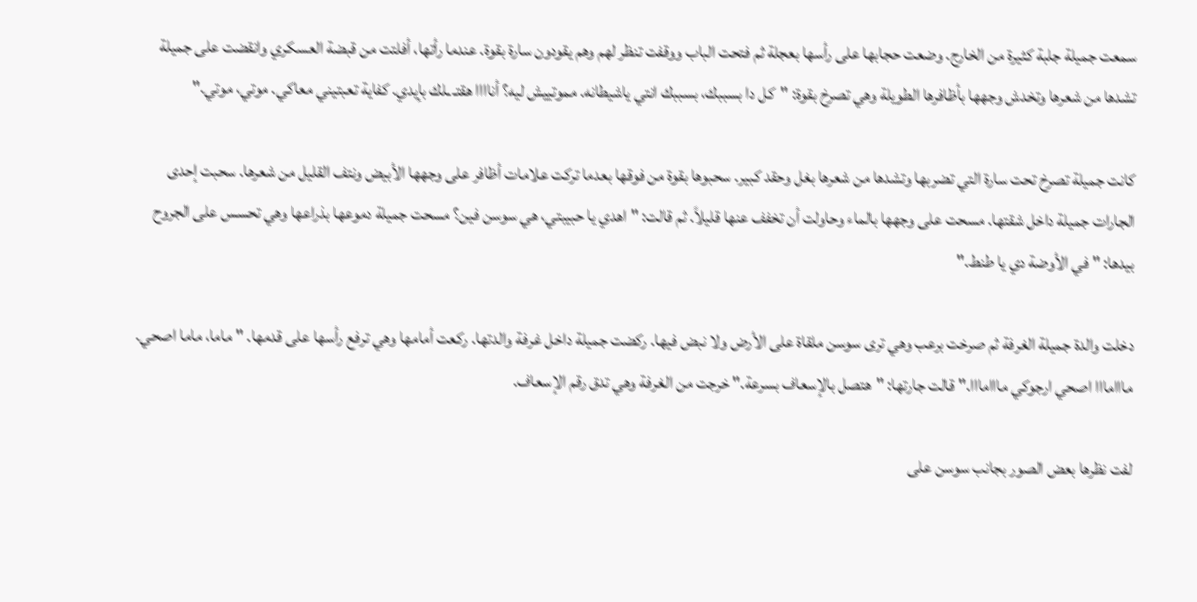سمعت جميلة جلبة كثيرة من الخارج. وضعت حجابها على رأسها بعجلة ثم فتحت الباب ووقفت تنظر لهم وهم يقودون سارة بقوة. عندما رأتها، أفلتت من قبضة العسكري وانقضت على جميلة تشدها من شعرها وتخدش وجهها بأظافرها الطويلة وهي تصرخ بقوة: "كل دا بسببك، بسببك انتي ياشيطانه. مموتييش ليه؟ أناااا هقتـ ـلك بإيدي. كفاية تعبتيني معاكي. موتي، موتي."

كانت جميلة تصرخ تحت سارة التي تضربها وتشدها من شعرها بغل وحقد كبير. سحبوها بقوة من فوقها بعدما تركت علامات أظافر على وجهها الأبيض ونتف القليل من شعرها. سحبت إحدى الجارات جميلة داخل شقتها. مسحت على وجهها بالماء وحاولت أن تخفف عنها قليلاً. ثم قالت: "اهدي يا حبيبتي، هي سوسن فين؟ مسحت جميلة دموعها بذراعها وهي تحسس على الجروح بيدها: "في الأوضة دي يا طنط."

دخلت والدة جميلة الغرفة ثم صرخت برعب وهي ترى سوسن ملقاة على الأرض ولا نبض فيها. ركضت جميلة داخل غرفة والدتها. ركعت أمامها وهي ترفع رأسها على قدمها. "ماما، ماما اصحي. مااامااا اصحي ارجوكي مااامااا." قالت جارتها: "هتصل بالإسعاف بسرعة." خرجت من الغرفة وهي تدق رقم الإسعاف.

لفت نظرها بعض الصور بجانب سوسن على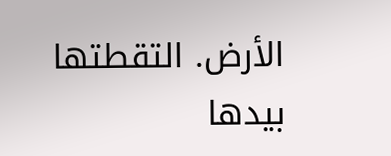الأرض. التقطتها بيدها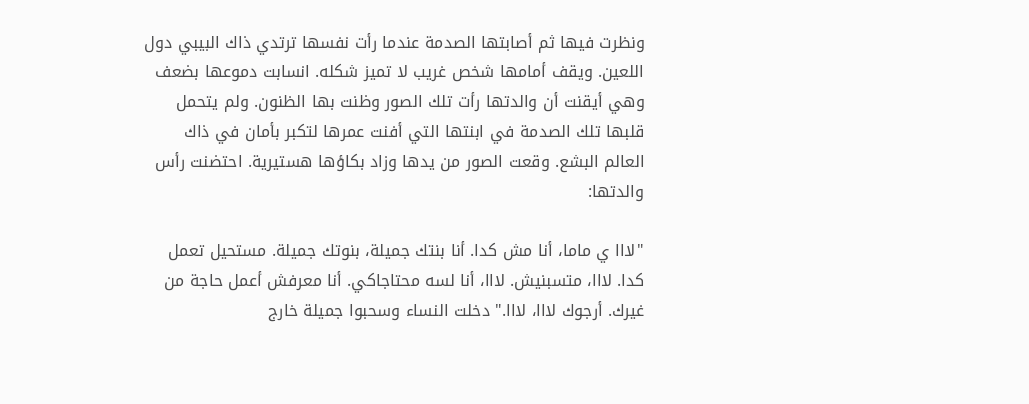ونظرت فيها ثم أصابتها الصدمة عندما رأت نفسها ترتدي ذاك البيبي دول اللعين. ويقف أمامها شخص غريب لا تميز شكله. انسابت دموعها بضعف وهي أيقنت أن والدتها رأت تلك الصور وظنت بها الظنون. ولم يتحمل قلبها تلك الصدمة في ابنتها التي أفنت عمرها لتكبر بأمان في ذاك العالم البشع. وقعت الصور من يدها وزاد بكاؤها هستيرية. احتضنت رأس والدتها:

"لااا ي ماما، أنا مش كدا. أنا بنتك جميلة، بنوتك جميلة. مستحيل تعمل كدا. لااا، متسبنيش. لااا، أنا لسه محتاجاكي. أنا معرفش أعمل حاجة من غيرك. أرجوك لااا، لااا." دخلت النساء وسحبوا جميلة خارج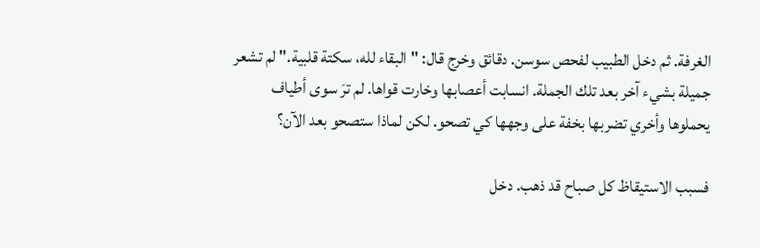الغرفة. ثم دخل الطبيب لفحص سوسن. دقائق وخرج قال: "البقاء لله، سكتة قلبية." لم تشعر جميلة بشيء آخر بعد تلك الجملة. انسابت أعصابها وخارت قواها. لم ترَ سوى أطياف يحملوها وأخري تضربها بخفة على وجهها كي تصحو. لكن لماذا ستصحو بعد الآن؟

فسبب الاستيقاظ كل صباح قد ذهب. دخل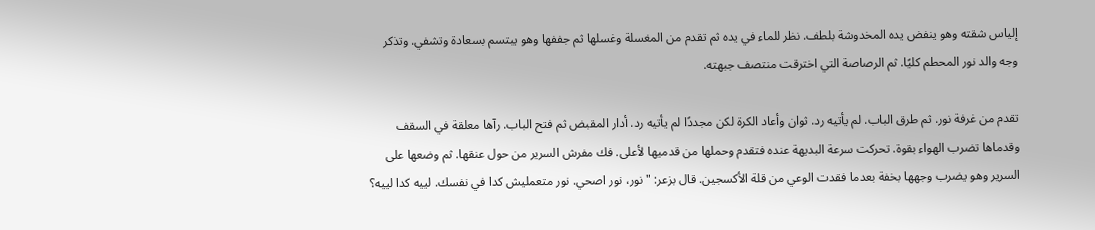إلياس شقته وهو ينفض يده المخدوشة بلطف. نظر للماء في يده ثم تقدم من المغسلة وغسلها ثم جففها وهو يبتسم بسعادة وتشفي. وتذكر وجه والد نور المحطم كليًا. ثم الرصاصة التي اخترقت منتصف جبهته.

تقدم من غرفة نور. ثم طرق الباب. لم يأتيه رد. ثوان وأعاد الكرة لكن مجددًا لم يأتيه رد. أدار المقبض ثم فتح الباب. رآها معلقة في السقف وقدماها تضرب الهواء بقوة. تحركت سرعة البديهة عنده فتقدم وحملها من قدميها لأعلى. فك مفرش السرير من حول عنقها. ثم وضعها على السرير وهو يضرب وجهها بخفة بعدما فقدت الوعي من قلة الأكسجين. قال بزعر: "نور، نور اصحي. نور متعمليش كدا في نفسك. لييه كدا لييه؟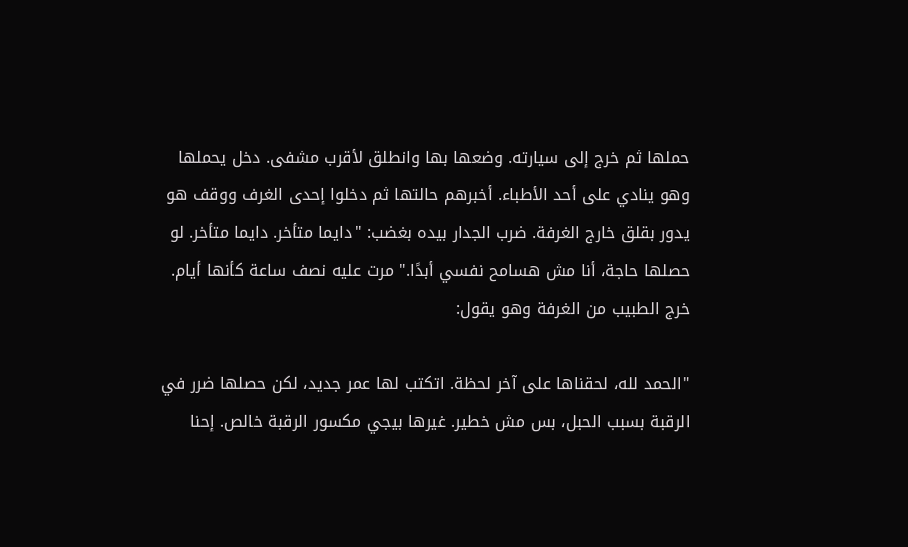حملها ثم خرج إلى سيارته. وضعها بها وانطلق لأقرب مشفى. دخل يحملها وهو ينادي على أحد الأطباء. أخبرهم حالتها ثم دخلوا إحدى الغرف ووقف هو يدور بقلق خارج الغرفة. ضرب الجدار بيده بغضب: "دايما متأخر. دايما متأخر. لو حصلها حاجة، أنا مش هسامح نفسي أبدًا." مرت عليه نصف ساعة كأنها أيام. خرج الطبيب من الغرفة وهو يقول:

"الحمد لله، لحقناها على آخر لحظة. اتكتب لها عمر جديد، لكن حصلها ضرر في الرقبة بسبب الحبل، بس مش خطير. غيرها بيجي مكسور الرقبة خالص. إحنا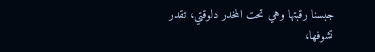جبسنا رقبتها وهي تحت المخدر دلوقتي، تقدر تشوفها،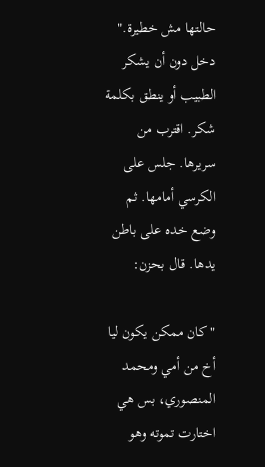حالتها مش خطيرة." دخل دون أن يشكر الطبيب أو ينطق بكلمة شكر. اقترب من سريرها. جلس على الكرسي أمامها. ثم وضع خده على باطن يدها. قال بحزن:

"كان ممكن يكون ليا أخ من أمي ومحمد المنصوري، بس هي اختارت تموته وهو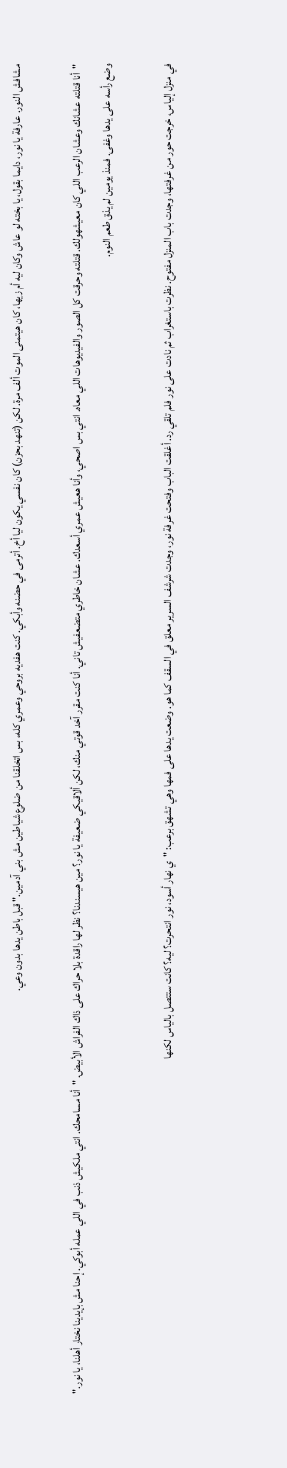مشافش النور. عارفة يا نور، دايما بقول، يا بخته لو عاش وكان ليه أم زيها، كان هيتمنى الموت ألف مرة. لكن (تنهد بحزن) كان نفسي يكون ليا أخ. أترمى في حضنه وأبكي. كنت هفديه بروحي وعمري كله، بس اتخلقنا من ضلوع شياطين مش بني آدمين." قبل باطن يدها بدون وعي.

"أنا قتلته عشانك وعشان الرعب اللي كان معيشهولك. قتلته وحرقت كل الصور والفيديوهات اللي معاه. انتي بس اصحي، وأنا هعيش عمري أسعدك. عشان خاطري متضعفيش تاني. أنا كنت مقرر آخد قوتي منك، لكن ألاقيكي ضعيفة يا نور؟ مين هيسندنا؟ نظر لها راقدة بلا حراك على ذاك الفراش الأبيض. "أنا مسامحك. انتي ملكيش ذنب في اللي عمله أبوكي. إحنا مش بإيدينا نختار أهلنا، يا نور." وضع رأسه على يدها وغفى. فمنذ يومين لم يذق طعم النوم.

في منزل إلياس، خرجت حور من غرفتها، وجدت باب المنزل مفتوح. نظرت باستغراب ثم نادت على نور فلم تلقي رد. أغلقت الباب وفتحت غرفة نور، وجدت شرشف السرير معلق في السقف كما هو. وضعت يدها على فمها وهي تشهق برعب: "ي نهار أسود، نور انتحرت؟ ليه؟ كانت ستتصل بالياس لكنها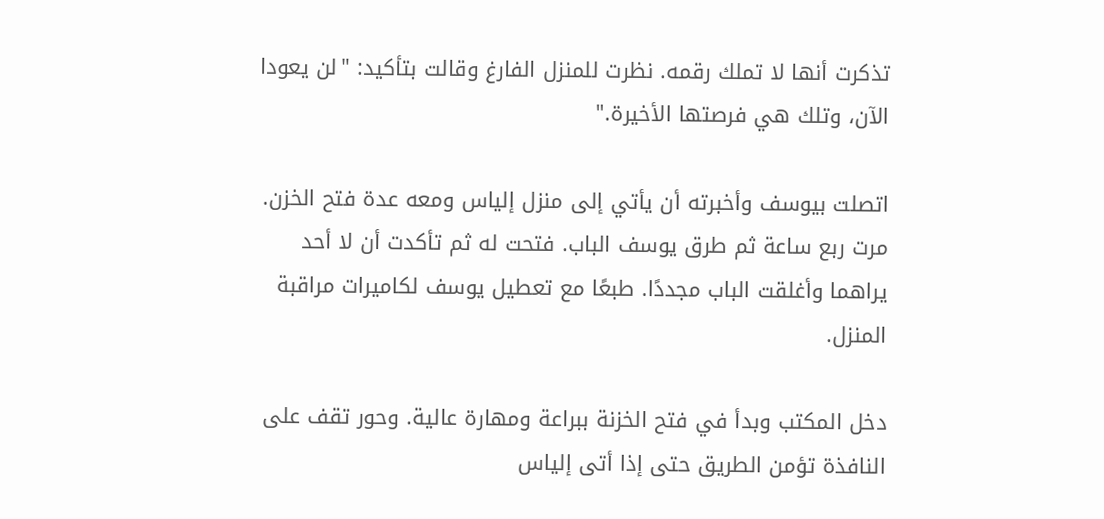تذكرت أنها لا تملك رقمه. نظرت للمنزل الفارغ وقالت بتأكيد: "لن يعودا الآن، وتلك هي فرصتها الأخيرة."

اتصلت بيوسف وأخبرته أن يأتي إلى منزل إلياس ومعه عدة فتح الخزن. مرت ربع ساعة ثم طرق يوسف الباب. فتحت له ثم تأكدت أن لا أحد يراهما وأغلقت الباب مجددًا. طبعًا مع تعطيل يوسف لكاميرات مراقبة المنزل.

دخل المكتب وبدأ في فتح الخزنة ببراعة ومهارة عالية. وحور تقف على النافذة تؤمن الطريق حتى إذا أتى إلياس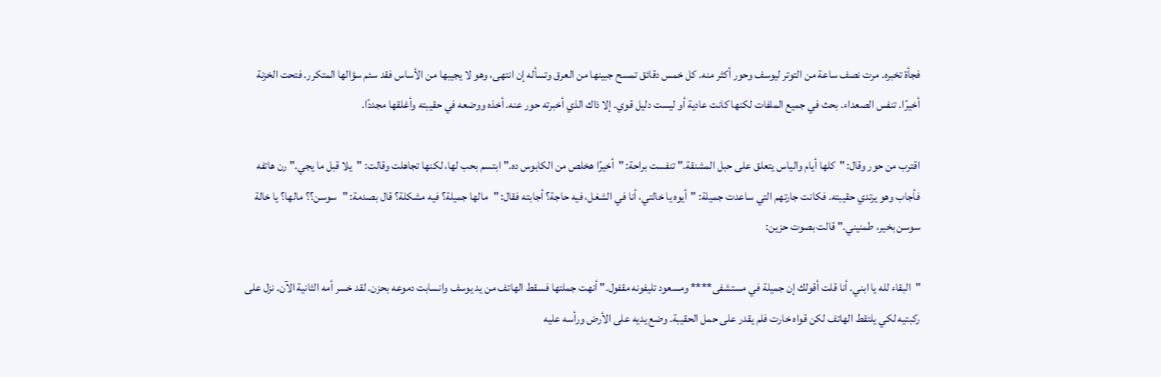فجأة تخبره. مرت نصف ساعة من التوتر ليوسف وحور أكثر منه. كل خمس دقائق تمسح جبينها من العرق وتسأله إن انتهى، وهو لا يجيبها من الأساس فقد سئم سؤالها المتكرر. فتحت الخزنة أخيرًا. تنفس الصعداء. بحث في جميع الملفات لكنها كانت عادية أو ليست دليل قوي. إلا ذاك الذي أخبرته حور عنه. أخذه ووضعه في حقيبته وأغلقها مجددًا.

اقترب من حور وقال: "كلها أيام والياس يتعلق على حبل المشنقة." تنفست براحة: "أخيرًا هخلص من الكابوس ده." ابتسم بحب لها، لكنها تجاهلت وقالت: "يلا قبل ما يجي." رن هاتفه فأجاب وهو يرتدي حقيبته. فكانت جارتهم التي ساعدت جميلة: "أيوه يا خالتي، أنا في الشغل، فيه حاجة؟ أجابته فقال: "مالها جميلة؟ فيه مشكلة؟ قال بصدمة: "سوسن؟؟ مالها؟ يا خالة سوسن بخير، طمنيني." قالت بصوت حزين:

"البقاء لله يا ابني. أنا قلت أقولك إن جميلة في مستشفى**** ومسعود تليفونه مقفول." أنهت جملتها فسقط الهاتف من يد يوسف وانسابت دموعه بحزن. لقد خسر أمه الثانية الآن. نزل على ركبتيه لكي يلتقط الهاتف لكن قواه خارت فلم يقدر على حمل الحقيبة. وضع يديه على الأرض ورأسه عليه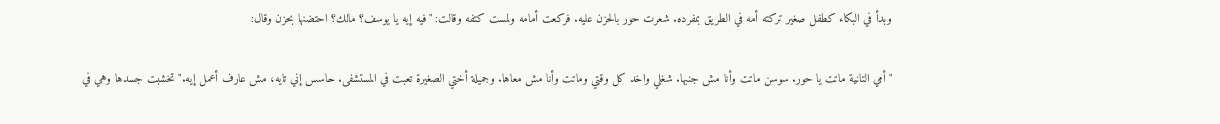وبدأ في البكاء كطفل صغير تركته أمه في الطريق بمفرده. شعرت حور بالحزن عليه. فركعت أمامه ولمست كتفه وقالت: "فيه إيه يا يوسف؟ مالك؟ احتضنها بحزن وقال:

"أمي التانية ماتت يا حور. سوسن ماتت وأنا مش جنبها. شغلي واخد كل وقتي وماتت وأنا مش معاها. وجميلة أختي الصغيرة تعبت في المستشفى. حاسس إني تايه، مش عارف أعمل إيه." تخشبت جسدها وهي في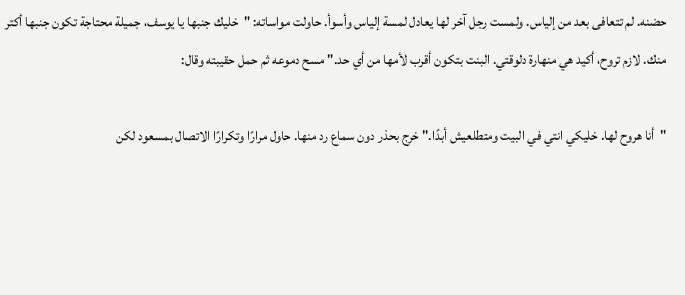حضنه. لم تتعافى بعد من إلياس. ولمست رجل آخر لها يعادل لمسة إلياس وأسوأ. حاولت مواساته: "خليك جنبها يا يوسف، جميلة محتاجة تكون جنبها أكتر منك. لازم تروح، أكيد هي منهارة دلوقتي. البنت بتكون أقرب لأمها من أي حد." مسح دموعه ثم حمل حقيبته وقال:

"أنا هروح لها. خليكي انتي في البيت ومتطلعيش أبدًا." خرج بحذر دون سماع رد منها. حاول مرارًا وتكرارًا الاتصال بمسعود لكن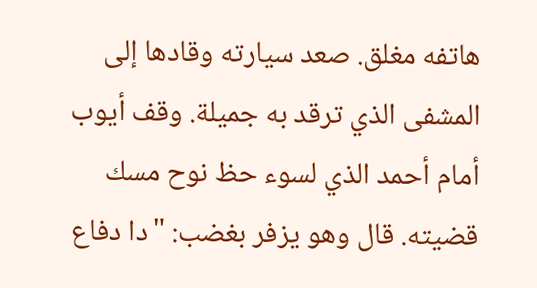هاتفه مغلق. صعد سيارته وقادها إلى المشفى الذي ترقد به جميلة. وقف أيوب أمام أحمد الذي لسوء حظ نوح مسك قضيته. قال وهو يزفر بغضب: "دا دفاع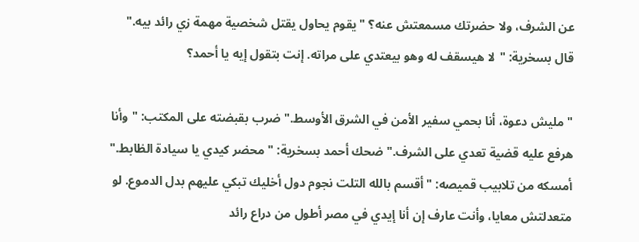عن الشرف، ولا حضرتك مسمعتش عنه؟ "يقوم يحاول يقتل شخصية مهمة زي رائد بيه." قال بسخرية: "لا هيسقف له وهو بيعتدي على مراته. إنت بتقول إيه يا أحمد؟

"مليش دعوة، أنا بحمي سفير الأمن في الشرق الأوسط." ضرب بقبضته على المكتب: "وأنا هرفع عليه قضية تعدي على الشرف." ضحك أحمد بسخرية: "محضر كيدي يا سيادة الظابط." أمسكه من تلابيب قميصه: "أقسم بالله التلت نجوم دول أخليك تبكي عليهم بدل الدموع. لو متعدلتش معايا، وأنت عارف إن أنا إيدي في مصر أطول من دراع رائد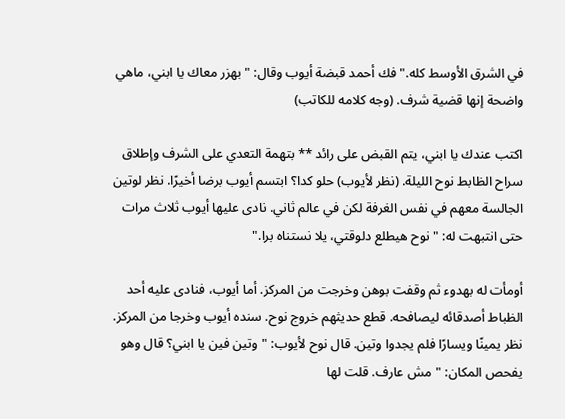في الشرق الأوسط كله." فك أحمد قبضة أيوب وقال: "بهزر معاك يا ابني، ماهي واضحة إنها قضية شرف. (وجه كلامه للكاتب)

اكتب عندك يا ابني، يتم القبض على رائد ** بتهمة التعدي على الشرف وإطلاق سراح الظابط نوح الليلة. (نظر لأيوب) حلو كدا؟ ابتسم أيوب برضا أخيرًا. نظر لوتين الجالسة معهم في نفس الغرفة لكن في عالم ثاني. نادى عليها أيوب ثلاث مرات حتى انتبهت له: "نوح هيطلع دلوقتي، يلا نستناه برا."

أومأت له بهدوء ثم وقفت بوهن وخرجت من المركز. أما أيوب، فنادى عليه أحد الظباط أصدقائه ليصافحه. قطع حديثهم خروج نوح. سنده أيوب وخرجا من المركز. نظر يمينًا ويسارًا فلم يجدوا وتين. قال نوح لأيوب: "وتين فين يا ابني؟ قال وهو يفحص المكان: "مش عارف. قلت لها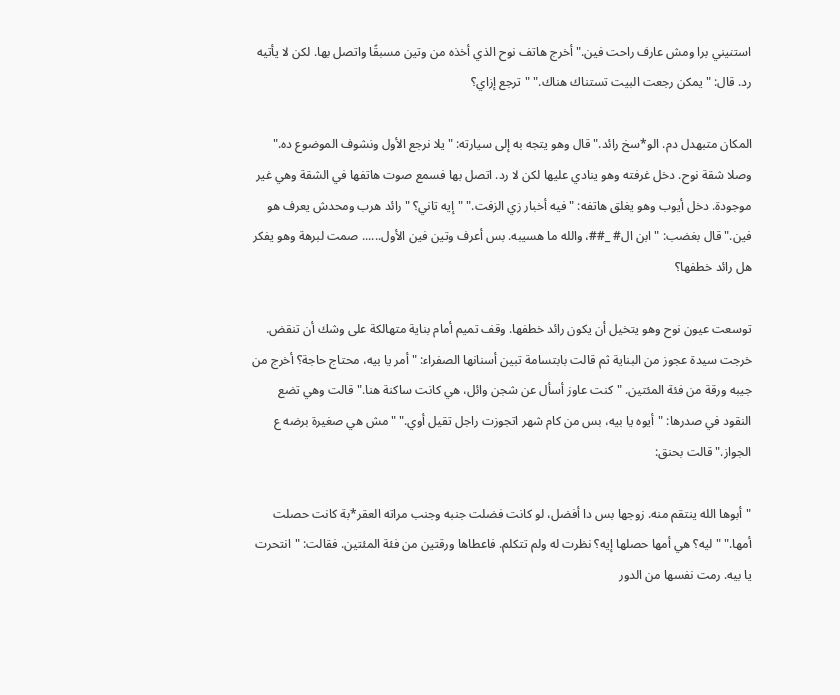استنيني برا ومش عارف راحت فين." أخرج هاتف نوح الذي أخذه من وتين مسبقًا واتصل بها. لكن لا يأتيه رد. قال: "يمكن رجعت البيت تستناك هناك." "ترجع إزاي؟

المكان متبهدل دم. الو*سخ رائد." قال وهو يتجه به إلى سيارته: "يلا نرجع الأول ونشوف الموضوع ده." وصلا شقة نوح. دخل غرفته وهو ينادي عليها لكن لا رد. اتصل بها فسمع صوت هاتفها في الشقة وهي غير موجودة. دخل أيوب وهو يغلق هاتفه: "فيه أخبار زي الزفت." "إيه تاني؟ "رائد هرب ومحدش يعرف هو فين." قال بغضب: "ابن ال# _##، والله ما هسيبه. بس أعرف وتين فين الأول...... صمت لبرهة وهو يفكر هل رائد خطفها؟

توسعت عيون نوح وهو يتخيل أن يكون رائد خطفها. وقف تميم أمام بناية متهالكة على وشك أن تنقض. خرجت سيدة عجوز من البناية ثم قالت بابتسامة تبين أسنانها الصفراء: "أمر يا بيه، محتاج حاجة؟ أخرج من جيبه ورقة من فئة المئتين. "كنت عاوز أسأل عن شجن وائل، هي كانت ساكنة هنا." قالت وهي تضع النقود في صدرها: "أيوه يا بيه، بس من كام شهر اتجوزت راجل تقيل أوي." "مش هي صغيرة برضه ع الجواز." قالت بحنق:

"أبوها الله ينتقم منه. زوجها بس دا أفضل، لو كانت فضلت جنبه وجنب مراته العقر*بة كانت حصلت أمها." "ليه؟ هي أمها حصلها إيه؟ نظرت له ولم تتكلم. فاعطاها ورقتين من فئة المئتين. فقالت: "انتحرت يا بيه. رمت نفسها من الدور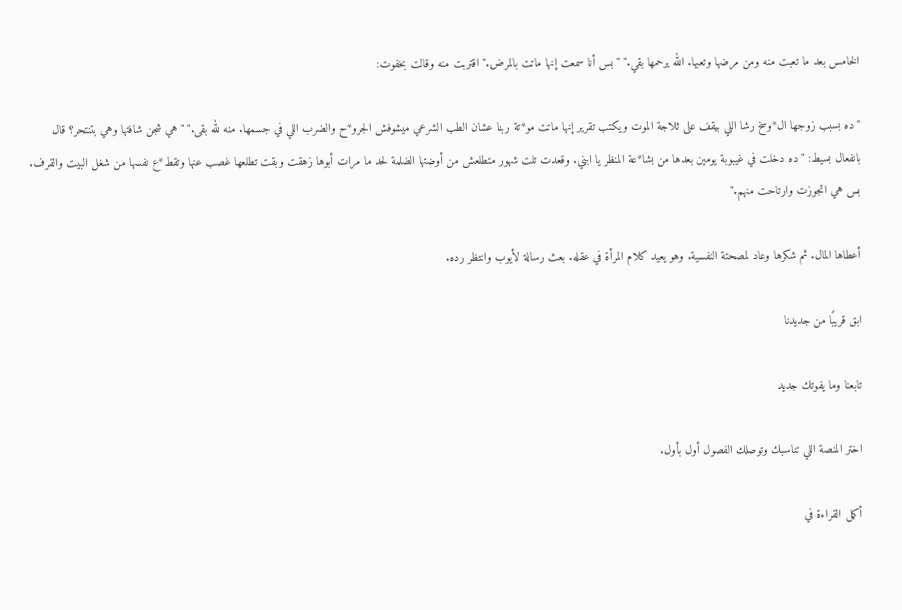الخامس بعد ما تعبت منه ومن مرضها وتعبها. الله يرحمها بقي." "بس أنا سمعت إنها ماتت بالمرض." اقتربت منه وقالت بخفوت:

"ده بسبب زوجها ال*وسخ رشا اللي بيقف على ثلاجة الموت ويكتب تقرير إنها ماتت مو*تة ربنا عشان الطب الشرعي ميشوفش الجرو*ح والضرب اللي في جسمها. منه لله بقى." "هي شجن شافتها وهي بتنتحر؟ قال بانفعال بسيط: "ده دخلت في غيبوبة يومين بعدها من بشا*عة المنظر يا ابني. وقعدت تلت شهور متطلعش من أوضتها الضلمة لحد ما مرات أبوها زهقت وبقت تطلعها غصب عنها وتقط*ع نفسها من شغل البيت والقرف. بس هي اتجوزت وارتاحت منهم."

أعطاها المال. ثم شكرها وعاد لمصحتة النفسية. وهو يعيد كلام المرأة في عقله. بعث رسالة لأيوب وانتظر رده.

ابق قريبًا من جديدنا

تابعنا وما يفوتك جديد

اختر المنصة اللي تناسبك وتوصلك الفصول أول بأول.

أكمل القراءة في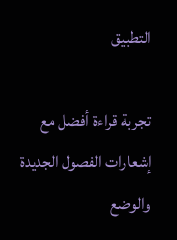التطبيق

تجربة قراءة أفضل مع إشعارات الفصول الجديدة والوضع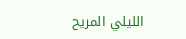الليلي المريح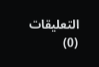التعليقات (0)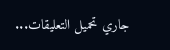جاري تحميل التعليقات...